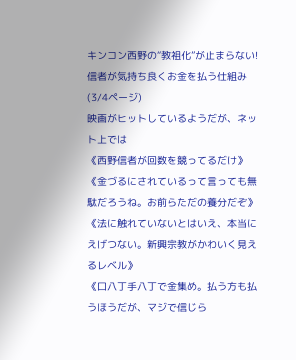キンコン西野の“教祖化”が止まらない! 信者が気持ち良くお金を払う仕組み (3/4ページ)
映画がヒットしているようだが、ネット上では
《西野信者が回数を競ってるだけ》
《金づるにされているって言っても無駄だろうね。お前らただの養分だぞ》
《法に触れていないとはいえ、本当にえげつない。新興宗教がかわいく見えるレベル》
《口八丁手八丁で金集め。払う方も払うほうだが、マジで信じら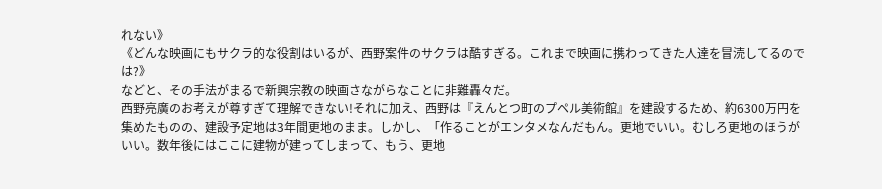れない》
《どんな映画にもサクラ的な役割はいるが、西野案件のサクラは酷すぎる。これまで映画に携わってきた人達を冒涜してるのでは?》
などと、その手法がまるで新興宗教の映画さながらなことに非難轟々だ。
西野亮廣のお考えが尊すぎて理解できない!それに加え、西野は『えんとつ町のプペル美術館』を建設するため、約6300万円を集めたものの、建設予定地は3年間更地のまま。しかし、「作ることがエンタメなんだもん。更地でいい。むしろ更地のほうがいい。数年後にはここに建物が建ってしまって、もう、更地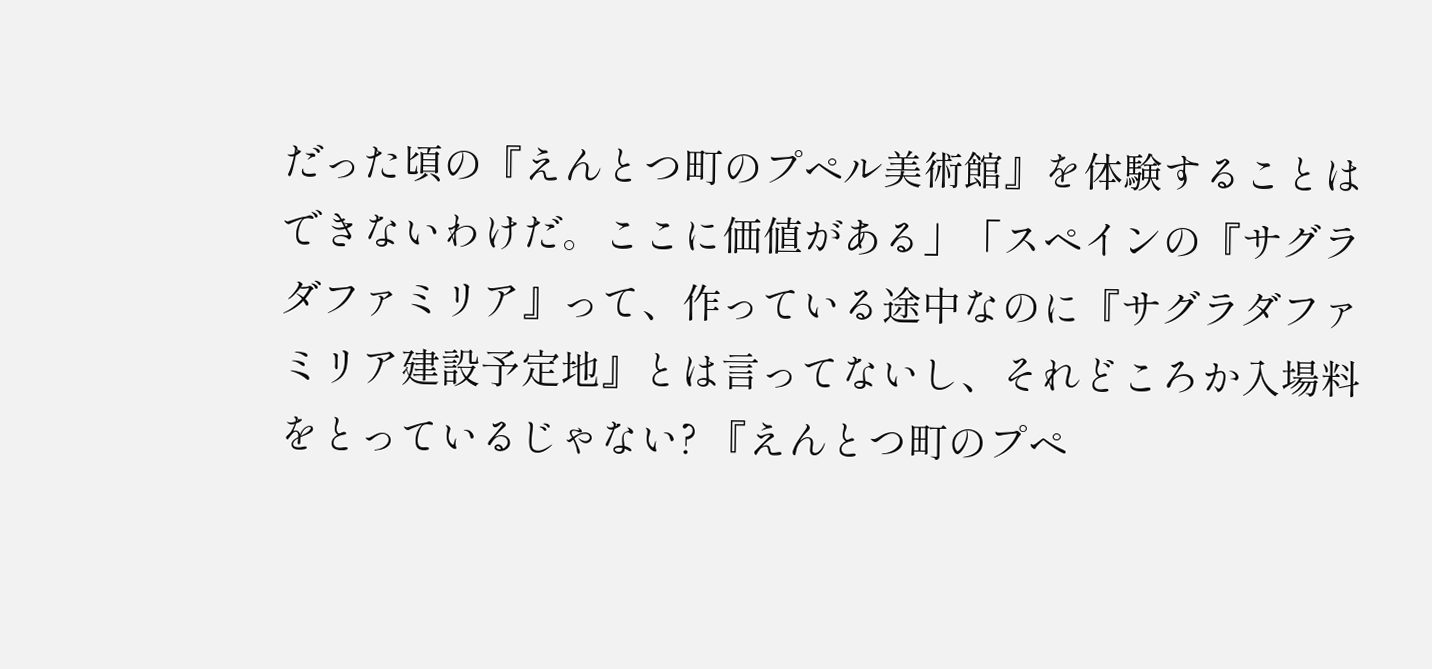だった頃の『えんとつ町のプペル美術館』を体験することはできないわけだ。ここに価値がある」「スペインの『サグラダファミリア』って、作っている途中なのに『サグラダファミリア建設予定地』とは言ってないし、それどころか入場料をとっているじゃない? 『えんとつ町のプペ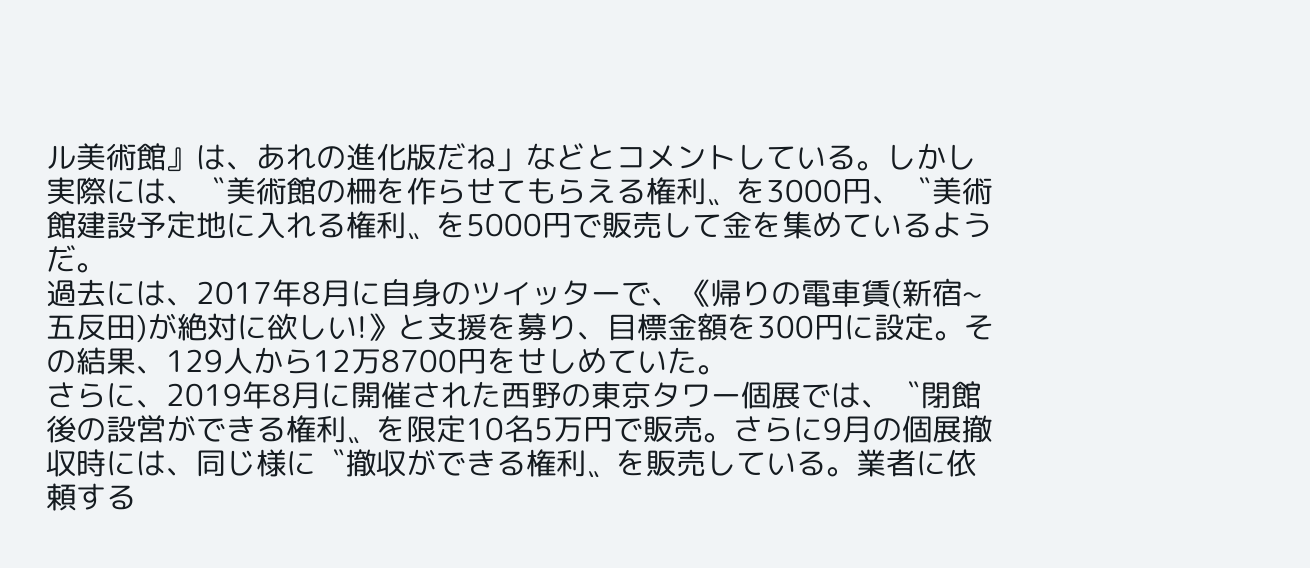ル美術館』は、あれの進化版だね」などとコメントしている。しかし実際には、〝美術館の柵を作らせてもらえる権利〟を3000円、〝美術館建設予定地に入れる権利〟を5000円で販売して金を集めているようだ。
過去には、2017年8月に自身のツイッターで、《帰りの電車賃(新宿~五反田)が絶対に欲しい!》と支援を募り、目標金額を300円に設定。その結果、129人から12万8700円をせしめていた。
さらに、2019年8月に開催された西野の東京タワー個展では、〝閉館後の設営ができる権利〟を限定10名5万円で販売。さらに9月の個展撤収時には、同じ様に〝撤収ができる権利〟を販売している。業者に依頼する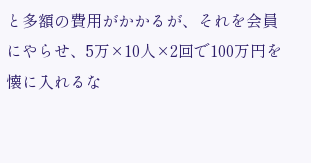と多額の費用がかかるが、それを会員にやらせ、5万×10人×2回で100万円を懐に入れるな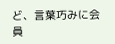ど、言葉巧みに会員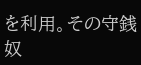を利用。その守銭奴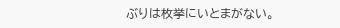ぶりは枚挙にいとまがない。